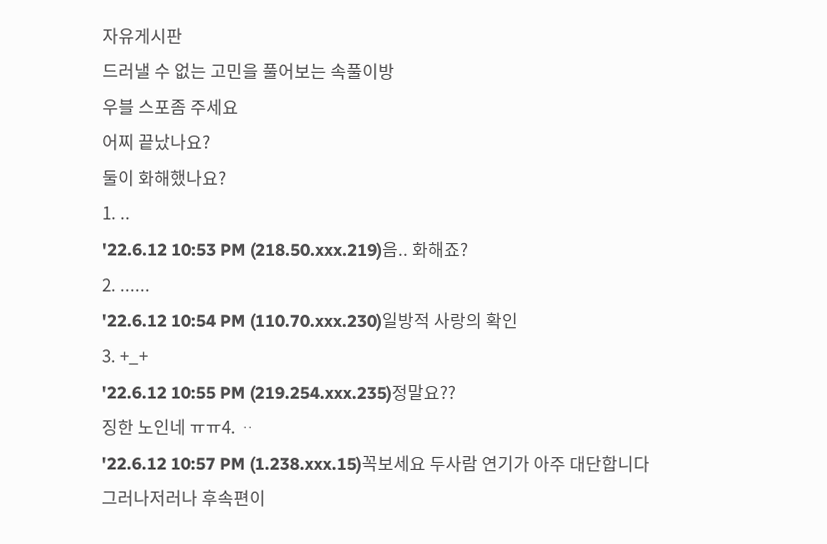자유게시판
드러낼 수 없는 고민을 풀어보는 속풀이방
우블 스포좀 주세요
어찌 끝났나요?
둘이 화해했나요?
1. ..
'22.6.12 10:53 PM (218.50.xxx.219)음.. 화해죠?
2. ......
'22.6.12 10:54 PM (110.70.xxx.230)일방적 사랑의 확인
3. +_+
'22.6.12 10:55 PM (219.254.xxx.235)정말요??
징한 노인네 ㅠㅠ4. ᆢ
'22.6.12 10:57 PM (1.238.xxx.15)꼭보세요 두사람 연기가 아주 대단합니다
그러나저러나 후속편이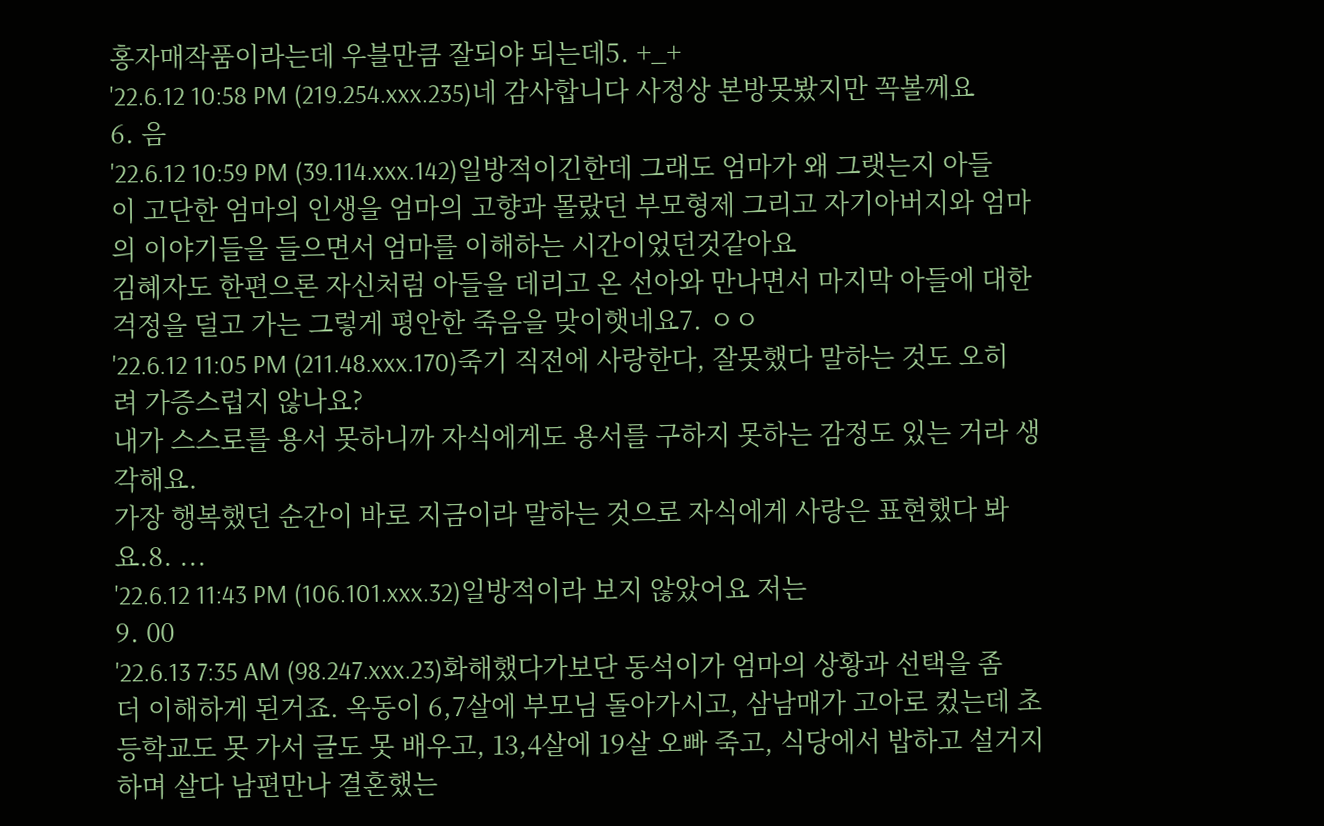홍자매작품이라는데 우블만큼 잘되야 되는데5. +_+
'22.6.12 10:58 PM (219.254.xxx.235)네 감사합니다 사정상 본방못봤지만 꼭볼께요
6. 음
'22.6.12 10:59 PM (39.114.xxx.142)일방적이긴한데 그래도 엄마가 왜 그랫는지 아들이 고단한 엄마의 인생을 엄마의 고향과 몰랐던 부모형제 그리고 자기아버지와 엄마의 이야기들을 들으면서 엄마를 이해하는 시간이었던것같아요
김혜자도 한편으론 자신처럼 아들을 데리고 온 선아와 만나면서 마지막 아들에 대한 걱정을 덜고 가는 그렇게 평안한 죽음을 맞이햇네요7. ㅇㅇ
'22.6.12 11:05 PM (211.48.xxx.170)죽기 직전에 사랑한다, 잘못했다 말하는 것도 오히려 가증스럽지 않나요?
내가 스스로를 용서 못하니까 자식에게도 용서를 구하지 못하는 감정도 있는 거라 생각해요.
가장 행복했던 순간이 바로 지금이라 말하는 것으로 자식에게 사랑은 표현했다 봐요.8. ...
'22.6.12 11:43 PM (106.101.xxx.32)일방적이라 보지 않았어요 저는
9. 00
'22.6.13 7:35 AM (98.247.xxx.23)화해했다가보단 동석이가 엄마의 상황과 선택을 좀 더 이해하게 된거죠. 옥동이 6,7살에 부모님 돌아가시고, 삼남매가 고아로 컸는데 초등학교도 못 가서 글도 못 배우고, 13,4살에 19살 오빠 죽고, 식당에서 밥하고 설거지하며 살다 남편만나 결혼했는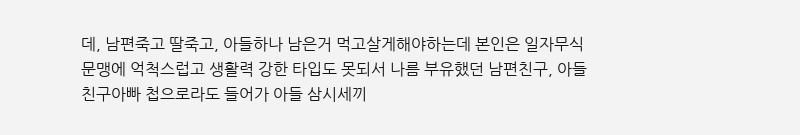데, 남편죽고 딸죽고, 아들하나 남은거 먹고살게해야하는데 본인은 일자무식 문맹에 억척스럽고 생활력 강한 타입도 못되서 나름 부유했던 남편친구, 아들친구아빠 첩으로라도 들어가 아들 삼시세끼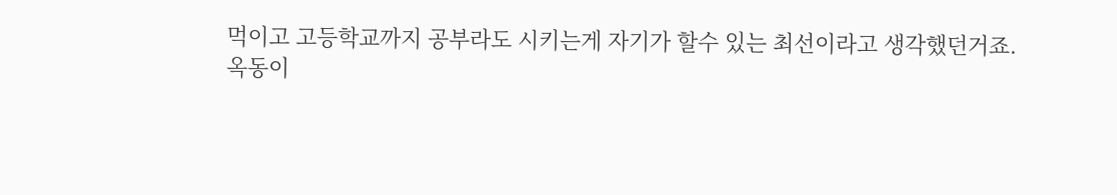먹이고 고등학교까지 공부라도 시키는게 자기가 할수 있는 최선이라고 생각했던거죠.
옥동이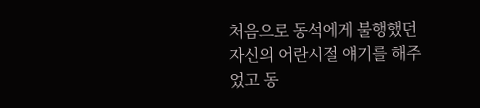처음으로 동석에게 불행했던 자신의 어란시절 얘기를 해주었고 동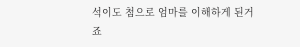석이도 첨으로 엄마를 이해하게 된거죠